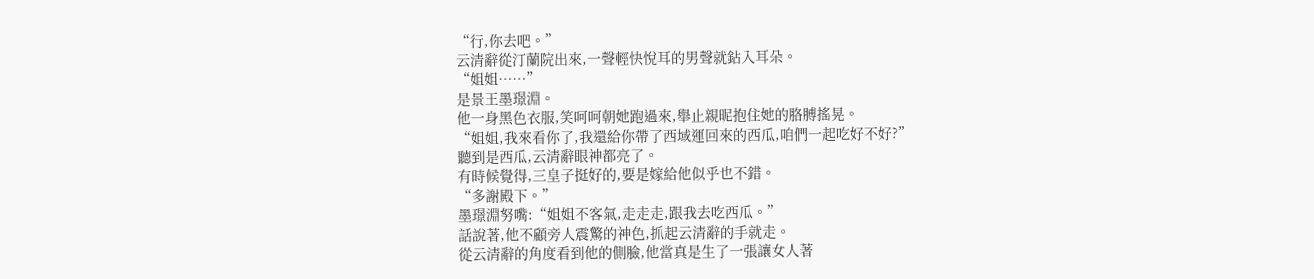“行,你去吧。”
云清辭從汀蘭院出來,一聲輕快悅耳的男聲就鉆入耳朵。
“姐姐……”
是景王墨璟淵。
他一身黑色衣服,笑呵呵朝她跑過來,舉止親昵抱住她的胳膊搖晃。
“姐姐,我來看你了,我還給你帶了西域運回來的西瓜,咱們一起吃好不好?”
聽到是西瓜,云清辭眼神都亮了。
有時候覺得,三皇子挺好的,要是嫁給他似乎也不錯。
“多謝殿下。”
墨璟淵努嘴:“姐姐不客氣,走走走,跟我去吃西瓜。”
話說著,他不顧旁人震驚的神色,抓起云清辭的手就走。
從云清辭的角度看到他的側臉,他當真是生了一張讓女人著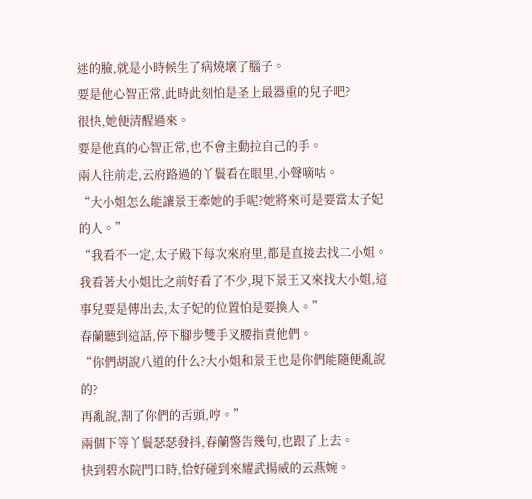迷的臉,就是小時候生了病燒壞了腦子。
要是他心智正常,此時此刻怕是圣上最器重的兒子吧?
很快,她便清醒過來。
要是他真的心智正常,也不會主動拉自己的手。
兩人往前走,云府路過的丫鬟看在眼里,小聲嘀咕。
“大小姐怎么能讓景王牽她的手呢?她將來可是要當太子妃的人。”
“我看不一定,太子殿下每次來府里,都是直接去找二小姐。我看著大小姐比之前好看了不少,現下景王又來找大小姐,這事兒要是傳出去,太子妃的位置怕是要換人。”
春蘭聽到這話,停下腳步雙手叉腰指責他們。
“你們胡說八道的什么?大小姐和景王也是你們能隨便亂說的?
再亂說,割了你們的舌頭,哼。”
兩個下等丫鬟瑟瑟發抖,春蘭警告幾句,也跟了上去。
快到碧水院門口時,恰好碰到來耀武揚威的云燕婉。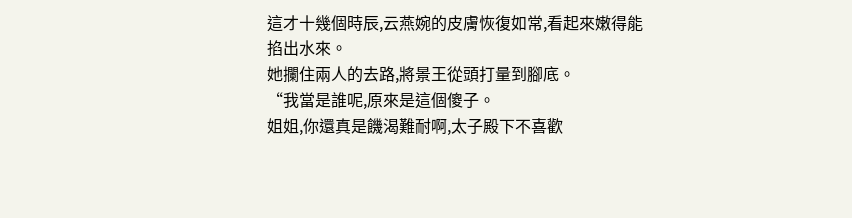這才十幾個時辰,云燕婉的皮膚恢復如常,看起來嫩得能掐出水來。
她攔住兩人的去路,將景王從頭打量到腳底。
“我當是誰呢,原來是這個傻子。
姐姐,你還真是饑渴難耐啊,太子殿下不喜歡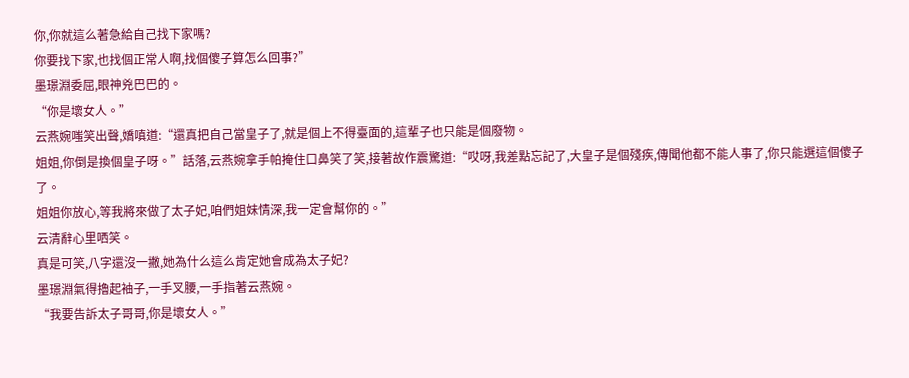你,你就這么著急給自己找下家嗎?
你要找下家,也找個正常人啊,找個傻子算怎么回事?”
墨璟淵委屈,眼神兇巴巴的。
“你是壞女人。”
云燕婉嗤笑出聲,嬌嗔道:“還真把自己當皇子了,就是個上不得臺面的,這輩子也只能是個廢物。
姐姐,你倒是換個皇子呀。”話落,云燕婉拿手帕掩住口鼻笑了笑,接著故作震驚道:“哎呀,我差點忘記了,大皇子是個殘疾,傳聞他都不能人事了,你只能選這個傻子了。
姐姐你放心,等我將來做了太子妃,咱們姐妹情深,我一定會幫你的。”
云清辭心里哂笑。
真是可笑,八字還沒一撇,她為什么這么肯定她會成為太子妃?
墨璟淵氣得擼起袖子,一手叉腰,一手指著云燕婉。
“我要告訴太子哥哥,你是壞女人。”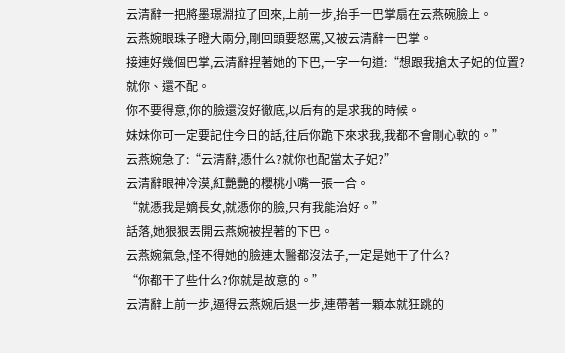云清辭一把將墨璟淵拉了回來,上前一步,抬手一巴掌扇在云燕碗臉上。
云燕婉眼珠子瞪大兩分,剛回頭要怒罵,又被云清辭一巴掌。
接連好幾個巴掌,云清辭捏著她的下巴,一字一句道:“想跟我搶太子妃的位置?
就你、還不配。
你不要得意,你的臉還沒好徹底,以后有的是求我的時候。
妹妹你可一定要記住今日的話,往后你跪下來求我,我都不會剛心軟的。”
云燕婉急了:“云清辭,憑什么?就你也配當太子妃?”
云清辭眼神冷漠,紅艷艷的櫻桃小嘴一張一合。
“就憑我是嫡長女,就憑你的臉,只有我能治好。”
話落,她狠狠丟開云燕婉被捏著的下巴。
云燕婉氣急,怪不得她的臉連太醫都沒法子,一定是她干了什么?
“你都干了些什么?你就是故意的。”
云清辭上前一步,逼得云燕婉后退一步,連帶著一顆本就狂跳的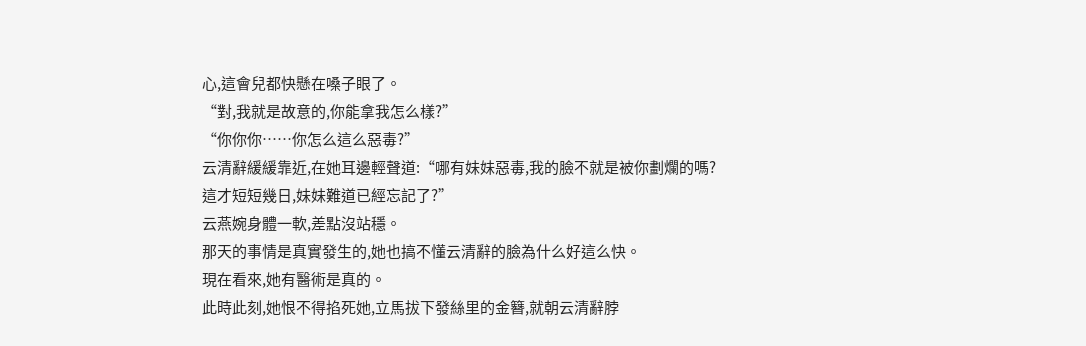心,這會兒都快懸在嗓子眼了。
“對,我就是故意的,你能拿我怎么樣?”
“你你你……你怎么這么惡毒?”
云清辭緩緩靠近,在她耳邊輕聲道:“哪有妹妹惡毒,我的臉不就是被你劃爛的嗎?
這才短短幾日,妹妹難道已經忘記了?”
云燕婉身體一軟,差點沒站穩。
那天的事情是真實發生的,她也搞不懂云清辭的臉為什么好這么快。
現在看來,她有醫術是真的。
此時此刻,她恨不得掐死她,立馬拔下發絲里的金簪,就朝云清辭脖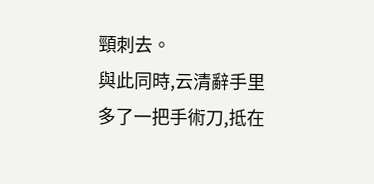頸刺去。
與此同時,云清辭手里多了一把手術刀,抵在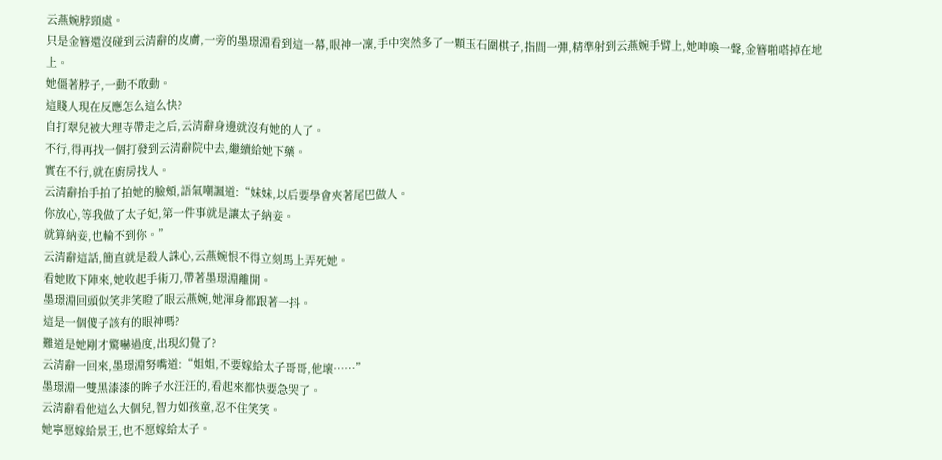云燕婉脖頸處。
只是金簪還沒碰到云清辭的皮膚,一旁的墨璟淵看到這一幕,眼神一凜,手中突然多了一顆玉石圍棋子,指間一彈,精準射到云燕婉手臂上,她呻喚一聲,金簪啪嗒掉在地上。
她僵著脖子,一動不敢動。
這賤人現在反應怎么這么快?
自打翠兒被大理寺帶走之后,云清辭身邊就沒有她的人了。
不行,得再找一個打發到云清辭院中去,繼續給她下藥。
實在不行,就在廚房找人。
云清辭抬手拍了拍她的臉頰,語氣嘲諷道:“妹妹,以后要學會夾著尾巴做人。
你放心,等我做了太子妃,第一件事就是讓太子納妾。
就算納妾,也輪不到你。”
云清辭這話,簡直就是殺人誅心,云燕婉恨不得立刻馬上弄死她。
看她敗下陣來,她收起手術刀,帶著墨璟淵離開。
墨璟淵回頭似笑非笑瞪了眼云燕婉,她渾身都跟著一抖。
這是一個傻子該有的眼神嗎?
難道是她剛才驚嚇過度,出現幻覺了?
云清辭一回來,墨璟淵努嘴道:“姐姐,不要嫁給太子哥哥,他壞……”
墨璟淵一雙黑漆漆的眸子水汪汪的,看起來都快要急哭了。
云清辭看他這么大個兒,智力如孩童,忍不住笑笑。
她寧愿嫁給景王,也不愿嫁給太子。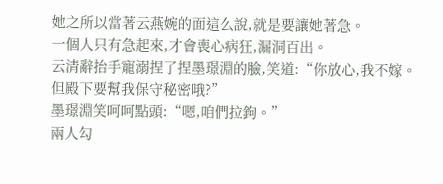她之所以當著云燕婉的面這么說,就是要讓她著急。
一個人只有急起來,才會喪心病狂,漏洞百出。
云清辭抬手寵溺捏了捏墨璟淵的臉,笑道:“你放心,我不嫁。
但殿下要幫我保守秘密哦?”
墨璟淵笑呵呵點頭:“嗯,咱們拉鉤。”
兩人勾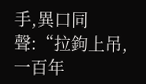手,異口同聲:“拉鉤上吊,一百年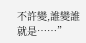不許變,誰變誰就是……”